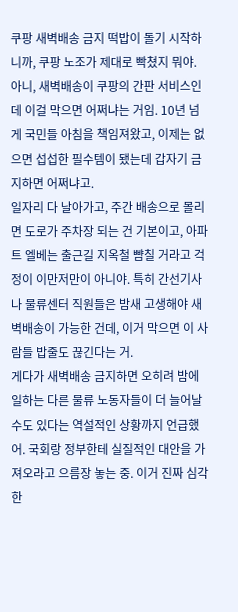쿠팡 새벽배송 금지 떡밥이 돌기 시작하니까, 쿠팡 노조가 제대로 빡쳤지 뭐야. 아니, 새벽배송이 쿠팡의 간판 서비스인데 이걸 막으면 어쩌냐는 거임. 10년 넘게 국민들 아침을 책임져왔고, 이제는 없으면 섭섭한 필수템이 됐는데 갑자기 금지하면 어쩌냐고.
일자리 다 날아가고, 주간 배송으로 몰리면 도로가 주차장 되는 건 기본이고, 아파트 엘베는 출근길 지옥철 뺨칠 거라고 걱정이 이만저만이 아니야. 특히 간선기사나 물류센터 직원들은 밤새 고생해야 새벽배송이 가능한 건데, 이거 막으면 이 사람들 밥줄도 끊긴다는 거.
게다가 새벽배송 금지하면 오히려 밤에 일하는 다른 물류 노동자들이 더 늘어날 수도 있다는 역설적인 상황까지 언급했어. 국회랑 정부한테 실질적인 대안을 가져오라고 으름장 놓는 중. 이거 진짜 심각한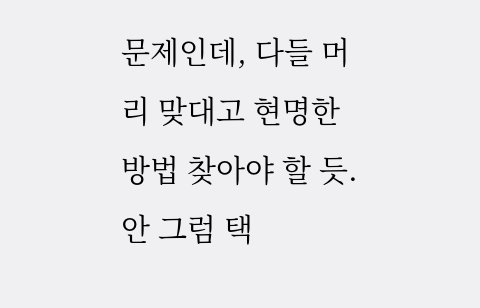문제인데, 다들 머리 맞대고 현명한 방법 찾아야 할 듯. 안 그럼 택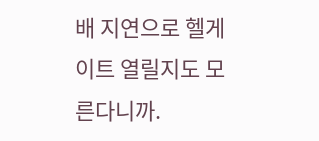배 지연으로 헬게이트 열릴지도 모른다니까.